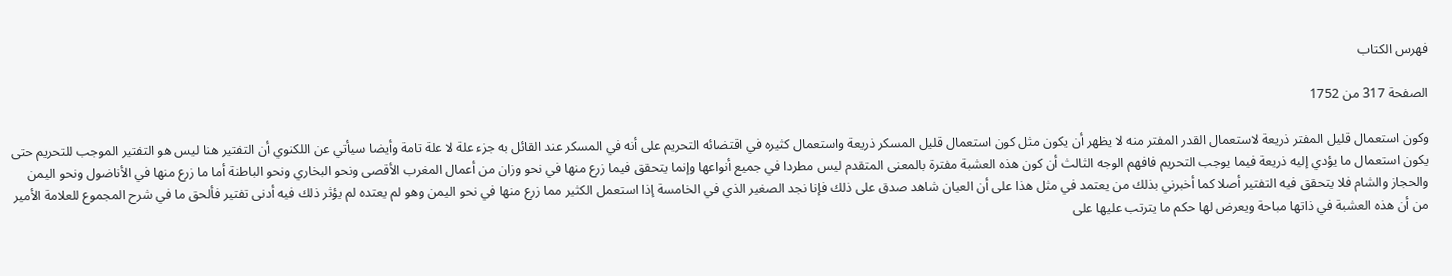فهرس الكتاب

الصفحة 317 من 1752

وكون استعمال قليل المفتر ذريعة لاستعمال القدر المفتر منه لا يظهر أن يكون مثل كون استعمال قليل المسكر ذريعة واستعمال كثيره في اقتضائه التحريم على أنه في المسكر عند القائل به جزء علة لا علة تامة وأيضا سيأتي عن اللكنوي أن التفتير هنا ليس هو التفتير الموجب للتحريم حتى يكون استعمال ما يؤدي إليه ذريعة فيما يوجب التحريم فافهم الوجه الثالث أن كون هذه العشبة مفترة بالمعنى المتقدم ليس مطردا في جميع أنواعها وإنما يتحقق فيما زرع منها في نحو وزان من أعمال المغرب الأقصى ونحو البخاري ونحو الباطنة أما ما زرع منها في الأناضول ونحو اليمن والحجاز والشام فلا يتحقق فيه التفتير أصلا كما أخبرني بذلك من يعتمد في مثل هذا على أن العيان شاهد صدق على ذلك فإنا نجد الصغير الذي في الخامسة إذا استعمل الكثير مما زرع منها في نحو اليمن وهو لم يعتده لم يؤثر ذلك فيه أدنى تفتير فألحق ما في شرح المجموع للعلامة الأمير من أن هذه العشبة في ذاتها مباحة ويعرض لها حكم ما يترتب عليها على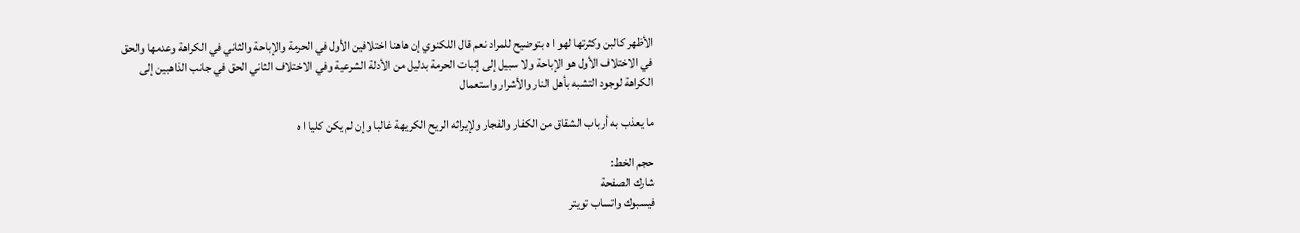الأظهر كالبن وكثرتها لهو ا ه بتوضيح للمراد نعم قال اللكنوي إن هاهنا اختلافين الأول في الحرمة والإباحة والثاني في الكراهة وعدمها والحق في الاختلاف الأول هو الإباحة ولا سبيل إلى إثبات الحرمة بدليل من الأدلة الشرعية وفي الاختلاف الثاني الحق في جانب الذاهبين إلى الكراهة لوجود التشبه بأهل النار والأشرار واستعمال

ما يعذب به أرباب الشقاق من الكفار والفجار ولإيراثه الريح الكريهة غالبا وإن لم يكن كليا ا ه

حجم الخط:
شارك الصفحة
فيسبوك واتساب تويتر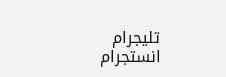تليجرام انستجرام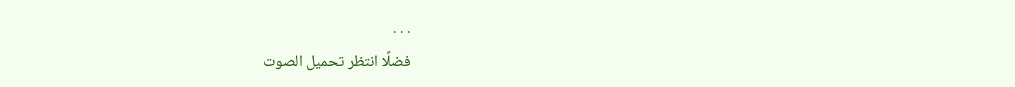. . .
فضلًا انتظر تحميل الصوت